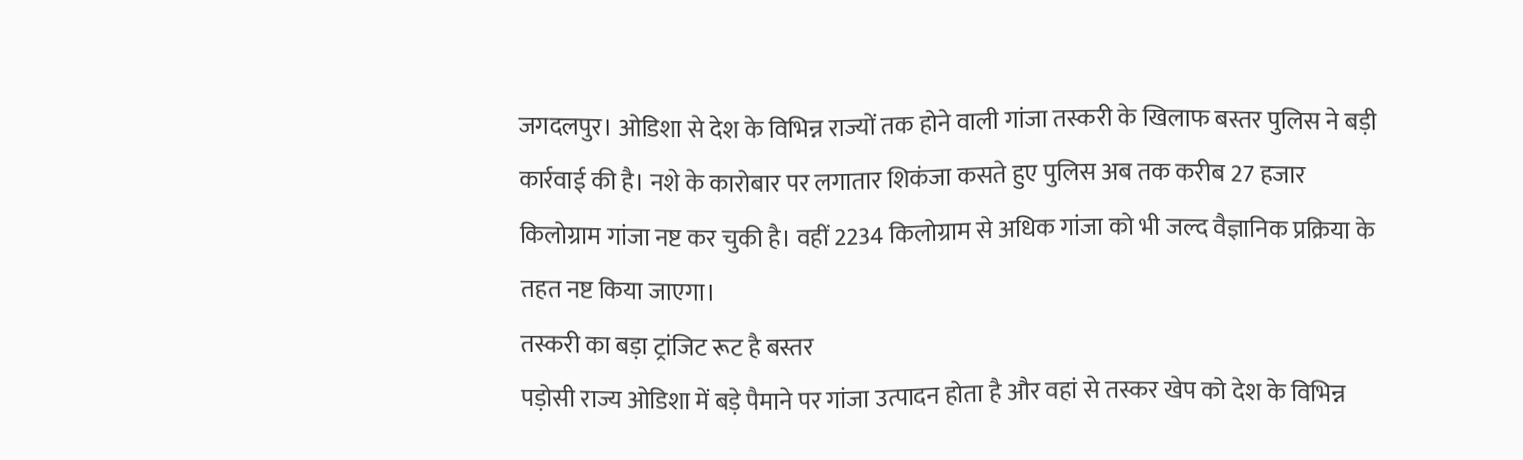जगदलपुर। ओडिशा से देश के विभिन्न राज्यों तक होने वाली गांजा तस्करी के खिलाफ बस्तर पुलिस ने बड़ी कार्रवाई की है। नशे के कारोबार पर लगातार शिकंजा कसते हुए पुलिस अब तक करीब 27 हजार किलोग्राम गांजा नष्ट कर चुकी है। वहीं 2234 किलोग्राम से अधिक गांजा को भी जल्द वैज्ञानिक प्रक्रिया के तहत नष्ट किया जाएगा।
तस्करी का बड़ा ट्रांजिट रूट है बस्तर
पड़ोसी राज्य ओडिशा में बड़े पैमाने पर गांजा उत्पादन होता है और वहां से तस्कर खेप को देश के विभिन्न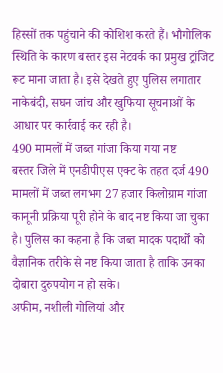हिस्सों तक पहुंचाने की कोशिश करते हैं। भौगोलिक स्थिति के कारण बस्तर इस नेटवर्क का प्रमुख ट्रांजिट रूट माना जाता है। इसे देखते हुए पुलिस लगातार नाकेबंदी, सघन जांच और खुफिया सूचनाओं के आधार पर कार्रवाई कर रही है।
490 मामलों में जब्त गांजा किया गया नष्ट
बस्तर जिले में एनडीपीएस एक्ट के तहत दर्ज 490 मामलों में जब्त लगभग 27 हजार किलोग्राम गांजा कानूनी प्रक्रिया पूरी होने के बाद नष्ट किया जा चुका है। पुलिस का कहना है कि जब्त मादक पदार्थों को वैज्ञानिक तरीके से नष्ट किया जाता है ताकि उनका दोबारा दुरुपयोग न हो सके।
अफीम, नशीली गोलियां और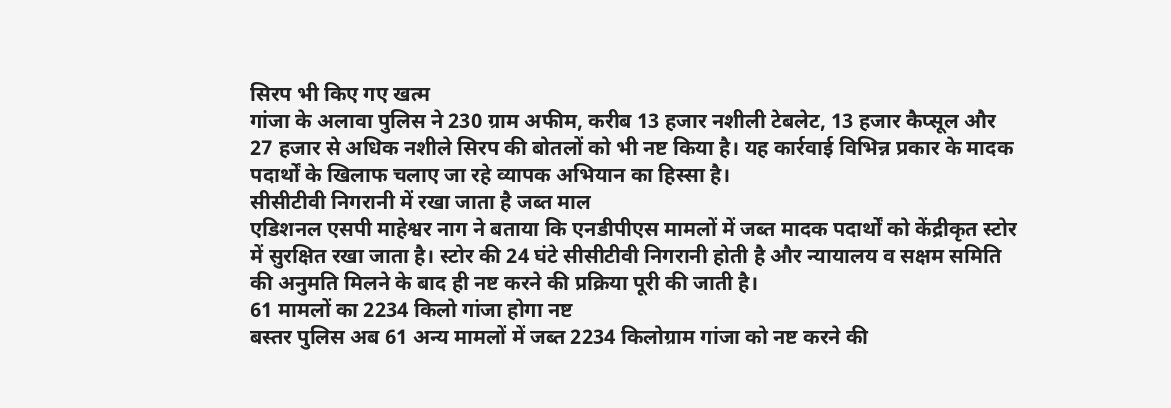सिरप भी किए गए खत्म
गांजा के अलावा पुलिस ने 230 ग्राम अफीम, करीब 13 हजार नशीली टेबलेट, 13 हजार कैप्सूल और 27 हजार से अधिक नशीले सिरप की बोतलों को भी नष्ट किया है। यह कार्रवाई विभिन्न प्रकार के मादक पदार्थों के खिलाफ चलाए जा रहे व्यापक अभियान का हिस्सा है।
सीसीटीवी निगरानी में रखा जाता है जब्त माल
एडिशनल एसपी माहेश्वर नाग ने बताया कि एनडीपीएस मामलों में जब्त मादक पदार्थों को केंद्रीकृत स्टोर में सुरक्षित रखा जाता है। स्टोर की 24 घंटे सीसीटीवी निगरानी होती है और न्यायालय व सक्षम समिति की अनुमति मिलने के बाद ही नष्ट करने की प्रक्रिया पूरी की जाती है।
61 मामलों का 2234 किलो गांजा होगा नष्ट
बस्तर पुलिस अब 61 अन्य मामलों में जब्त 2234 किलोग्राम गांजा को नष्ट करने की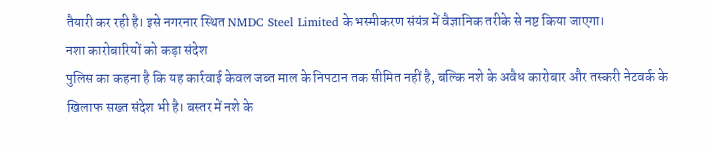तैयारी कर रही है। इसे नगरनार स्थित NMDC Steel Limited के भस्मीकरण संयंत्र में वैज्ञानिक तरीके से नष्ट किया जाएगा।
नशा कारोबारियों को कड़ा संदेश
पुलिस का कहना है कि यह कार्रवाई केवल जब्त माल के निपटान तक सीमित नहीं है, बल्कि नशे के अवैध कारोबार और तस्करी नेटवर्क के खिलाफ सख्त संदेश भी है। बस्तर में नशे के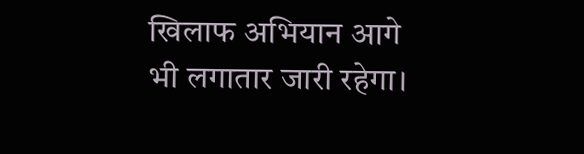खिलाफ अभियान आगे भी लगातार जारी रहेगा।